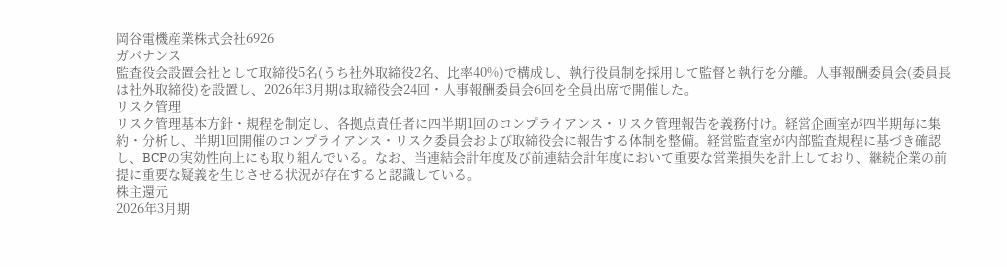岡谷電機産業株式会社6926
ガバナンス
監査役会設置会社として取締役5名(うち社外取締役2名、比率40%)で構成し、執行役員制を採用して監督と執行を分離。人事報酬委員会(委員長は社外取締役)を設置し、2026年3月期は取締役会24回・人事報酬委員会6回を全員出席で開催した。
リスク管理
リスク管理基本方針・規程を制定し、各拠点責任者に四半期1回のコンプライアンス・リスク管理報告を義務付け。経営企画室が四半期毎に集約・分析し、半期1回開催のコンプライアンス・リスク委員会および取締役会に報告する体制を整備。経営監査室が内部監査規程に基づき確認し、BCPの実効性向上にも取り組んでいる。なお、当連結会計年度及び前連結会計年度において重要な営業損失を計上しており、継続企業の前提に重要な疑義を生じさせる状況が存在すると認識している。
株主還元
2026年3月期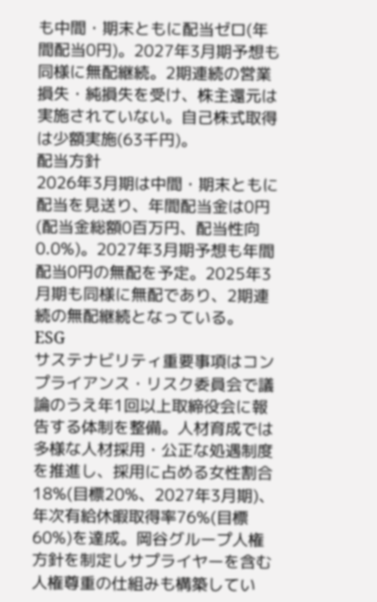も中間・期末ともに配当ゼロ(年間配当0円)。2027年3月期予想も同様に無配継続。2期連続の営業損失・純損失を受け、株主還元は実施されていない。自己株式取得は少額実施(63千円)。
配当方針
2026年3月期は中間・期末ともに配当を見送り、年間配当金は0円(配当金総額0百万円、配当性向0.0%)。2027年3月期予想も年間配当0円の無配を予定。2025年3月期も同様に無配であり、2期連続の無配継続となっている。
ESG
サステナビリティ重要事項はコンプライアンス・リスク委員会で議論のうえ年1回以上取締役会に報告する体制を整備。人材育成では多様な人材採用・公正な処遇制度を推進し、採用に占める女性割合18%(目標20%、2027年3月期)、年次有給休暇取得率76%(目標60%)を達成。岡谷グループ人権方針を制定しサプライヤーを含む人権尊重の仕組みも構築してい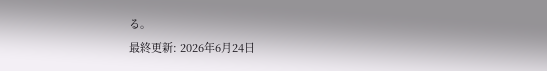る。
最終更新: 2026年6月24日